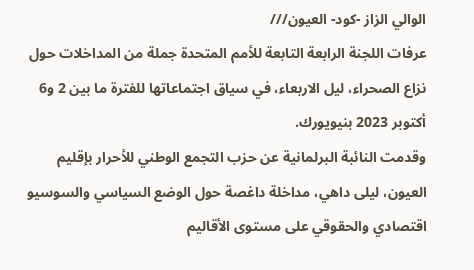الوالي الزاز -كود- العيون///
عرفات اللجنة الرابعة التابعة للأمم المتحدة جملة من المداخلات حول نزاع الصحراء، ليل الاربعاء، في سياق اجتماعاتها للفترة ما بين 2 و6 أكتوبر 2023 بنيويورك.
وقدمت النائبة البرلمانية عن حزب التجمع الوطني للأحرار بإقليم العيون، ليلى داهي، مداخلة داغصة حول الوضع السياسي والسوسيو اقتصادي والحقوقي على مستوى الأقاليم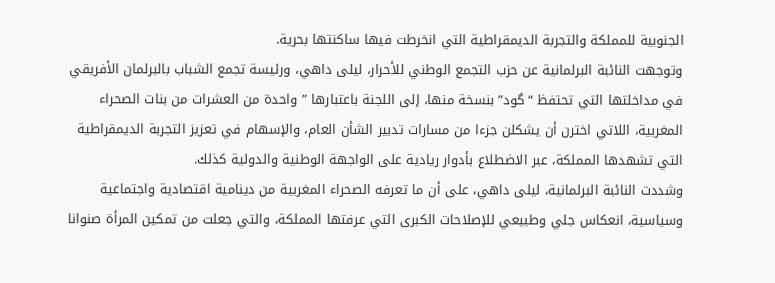الجنوبية للمملكة والتجربة الديمقراطية التي انخرطت فيها ساكنتها بحرية.
وتوجهت النائبة البرلمانية عن حزب التجمع الوطني للأحرار، ليلى داهي، ورئيسة تجمع الشباب بالبرلمان الأفريقي في مداخلتها التي تحتفظ “گود” بنسخة منها، إلى اللجنة باعتبارها ” واحدة من العشرات من بنات الصحراء المغربية، اللاتي اخترن أن يشكلن جزءا من مسارات تدبير الشأن العام، والإسهام في تعزيز التجربة الديمقراطية التي تشهدها المملكة، عبر الاضطلاع بأدوار ريادية على الواجهة الوطنية والدولية كذلك.
وشددت النائبة البرلمانية، ليلى داهي، على أن ما تعرفه الصحراء المغربية من دينامية اقتصادية واجتماعية وسياسية، انعكاس جلي وطبيعي للإصلاحات الكبرى التي عرفتها المملكة، والتي جعلت من تمكين المرأة صنوانا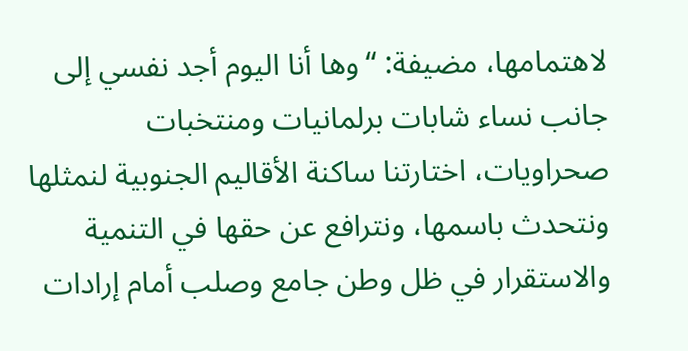لاهتمامها، مضيفة: “وها أنا اليوم أجد نفسي إلى جانب نساء شابات برلمانيات ومنتخبات صحراويات، اختارتنا ساكنة الأقاليم الجنوبية لنمثلها ونتحدث باسمها، ونترافع عن حقها في التنمية والاستقرار في ظل وطن جامع وصلب أمام إرادات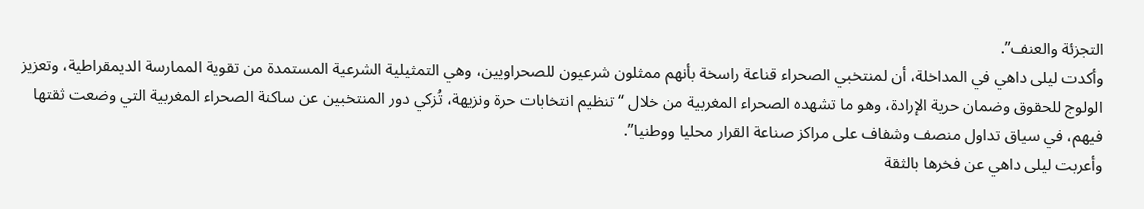التجزئة والعنف”.
وأكدت ليلى داهي في المداخلة، أن لمنتخبي الصحراء قناعة راسخة بأنهم ممثلون شرعيون للصحراويين، وهي التمثيلية الشرعية المستمدة من تقوية الممارسة الديمقراطية، وتعزيز الولوج للحقوق وضمان حرية الإرادة، وهو ما تشهده الصحراء المغربية من خلال “تنظيم انتخابات حرة ونزيهة، تُزكي دور المنتخبين عن ساكنة الصحراء المغربية التي وضعت ثقتها فيهم، في سياق تداول منصف وشفاف على مراكز صناعة القرار محليا ووطنيا”.
وأعربت ليلى داهي عن فخرها بالثقة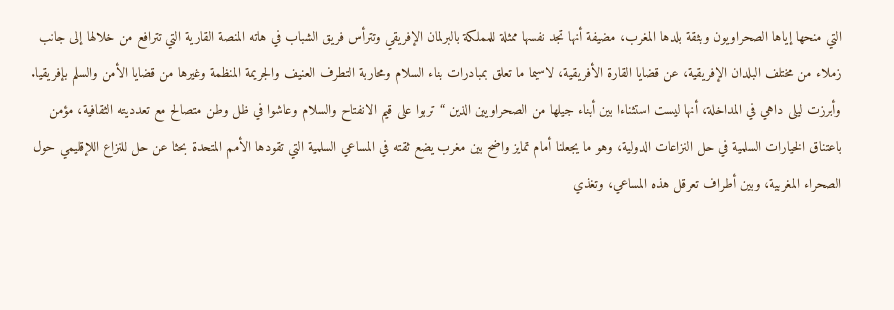التي منحها إياها الصحراويون وبثقة بلدها المغرب، مضيفة أنها تجد نفسها ممثلة للمملكة بالبرلمان الإفريقي وتترأس فريق الشباب في هاته المنصة القارية التي تترافع من خلالها إلى جانب زملاء من مختلف البلدان الإفريقية، عن قضايا القارة الأفريقية، لاسيما ما تعلق بمبادرات بناء السلام ومحاربة التطرف العنيف والجريمة المنظمة وغيرها من قضايا الأمن والسلم بإفريقيا.
وأبرزت ليلى داهي في المداخلة، أنها ليست استثناءا بين أبناء جيلها من الصحراويين الذين “تربوا على قيم الانفتاح والسلام وعاشوا في ظل وطن متصالح مع تعدديته الثقافية، مؤمن باعتناق الخيارات السلمية في حل النزاعات الدولية، وهو ما يجعلنا أمام تمايز واضح بين مغرب يضع ثقته في المساعي السلمية التي تقودها الأمم المتحدة بحثا عن حل للنزاع اللإقليمي حول الصحراء المغربية، وبين أطراف تعرقل هذه المساعي، وتغذي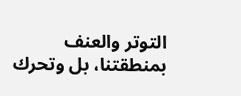التوتر والعنف بمنطقتنا، بل وتحرك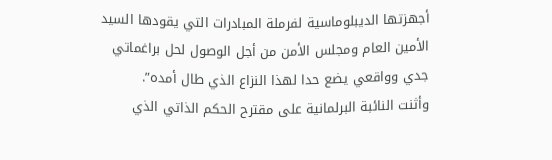أجهزتها الديبلوماسية لفرملة المبادرات التي يقودها السيد الأمين العام ومجلس الأمن من أجل الوصول لحل براغماتي جدي وواقعي يضع حدا لهذا النزاع الذي طال أمده”.
وأثنت النائبة البرلمانية على مقترح الحكم الذاتي الذي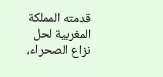قدمته المملكة المغربية لحل نزاع الصحراء،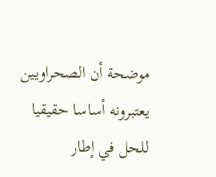موضحة أن الصحراويين يعتبرونه أساسا حقيقيا للحل في إطار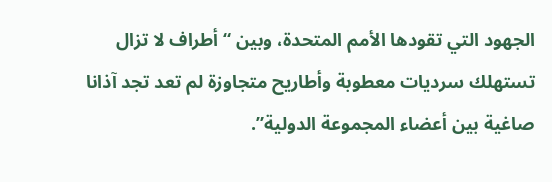الجهود التي تقودها الأمم المتحدة، وبين “أطراف لا تزال تستهلك سرديات معطوبة وأطاريح متجاوزة لم تعد تجد آذانا صاغية بين أعضاء المجموعة الدولية”.